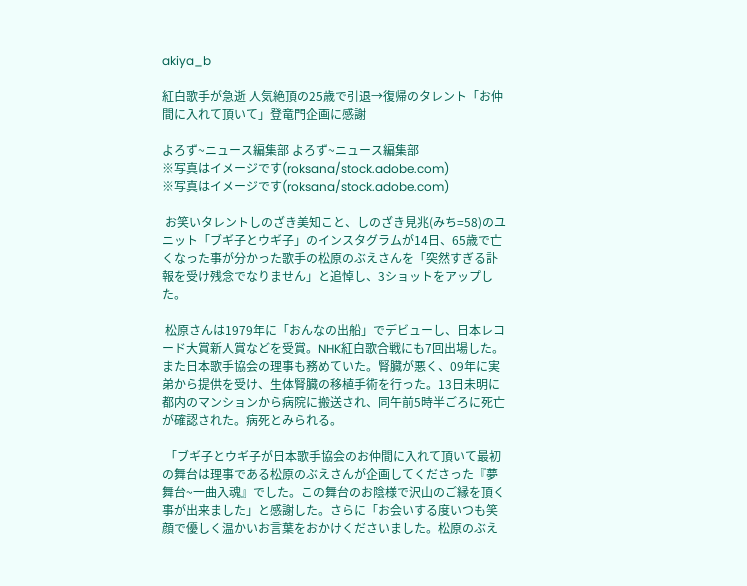akiya_b

紅白歌手が急逝 人気絶頂の25歳で引退→復帰のタレント「お仲間に入れて頂いて」登竜門企画に感謝

よろず~ニュース編集部 よろず~ニュース編集部
※写真はイメージです(roksana/stock.adobe.com)
※写真はイメージです(roksana/stock.adobe.com)

 お笑いタレントしのざき美知こと、しのざき見兆(みち=58)のユニット「ブギ子とウギ子」のインスタグラムが14日、65歳で亡くなった事が分かった歌手の松原のぶえさんを「突然すぎる訃報を受け残念でなりません」と追悼し、3ショットをアップした。

 松原さんは1979年に「おんなの出船」でデビューし、日本レコード大賞新人賞などを受賞。NHK紅白歌合戦にも7回出場した。また日本歌手協会の理事も務めていた。腎臓が悪く、09年に実弟から提供を受け、生体腎臓の移植手術を行った。13日未明に都内のマンションから病院に搬送され、同午前5時半ごろに死亡が確認された。病死とみられる。

 「ブギ子とウギ子が日本歌手協会のお仲間に入れて頂いて最初の舞台は理事である松原のぶえさんが企画してくださった『夢舞台~一曲入魂』でした。この舞台のお陰様で沢山のご縁を頂く事が出来ました」と感謝した。さらに「お会いする度いつも笑顔で優しく温かいお言葉をおかけくださいました。松原のぶえ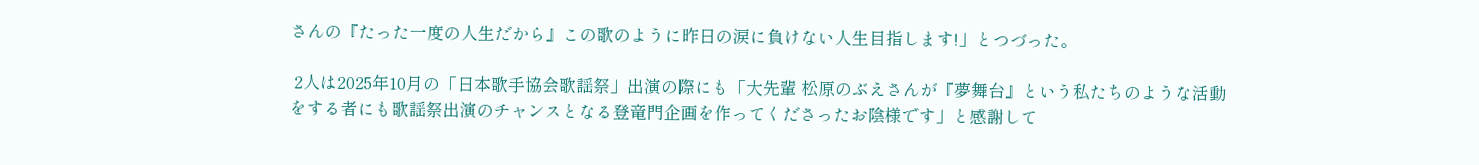さんの『たった一度の人生だから』この歌のように昨日の涙に負けない人生目指します!」とつづった。

 2人は2025年10月の「日本歌手協会歌謡祭」出演の際にも「大先輩 松原のぶえさんが『夢舞台』という私たちのような活動をする者にも歌謡祭出演のチャンスとなる登竜門企画を作ってくださったお陰様です」と感謝して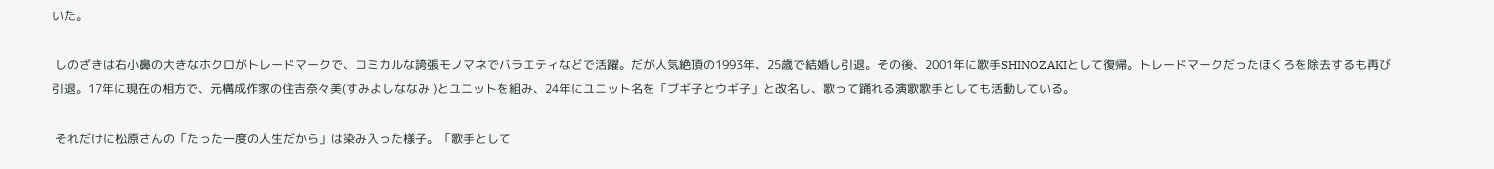いた。

 しのざきは右小鼻の大きなホクロがトレードマークで、コミカルな誇張モノマネでバラエティなどで活躍。だが人気絶頂の1993年、25歳で結婚し引退。その後、2001年に歌手SHINOZAKIとして復帰。トレードマークだったほくろを除去するも再び引退。17年に現在の相方で、元構成作家の住吉奈々美(すみよしななみ )とユニットを組み、24年にユニット名を「ブギ子とウギ子」と改名し、歌って踊れる演歌歌手としても活動している。

 それだけに松原さんの「たった一度の人生だから」は染み入った様子。「歌手として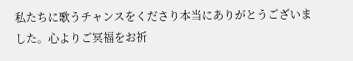私たちに歌うチャンスをくださり本当にありがとうございました。心よりご冥福をお祈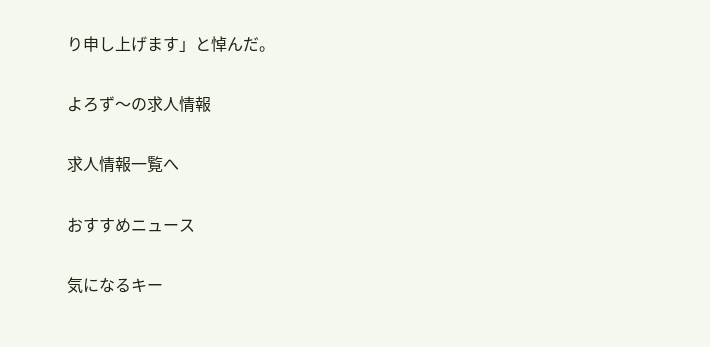り申し上げます」と悼んだ。

よろず〜の求人情報

求人情報一覧へ

おすすめニュース

気になるキー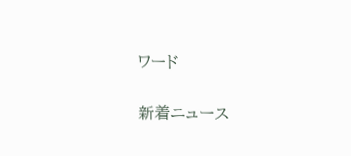ワード

新着ニュース